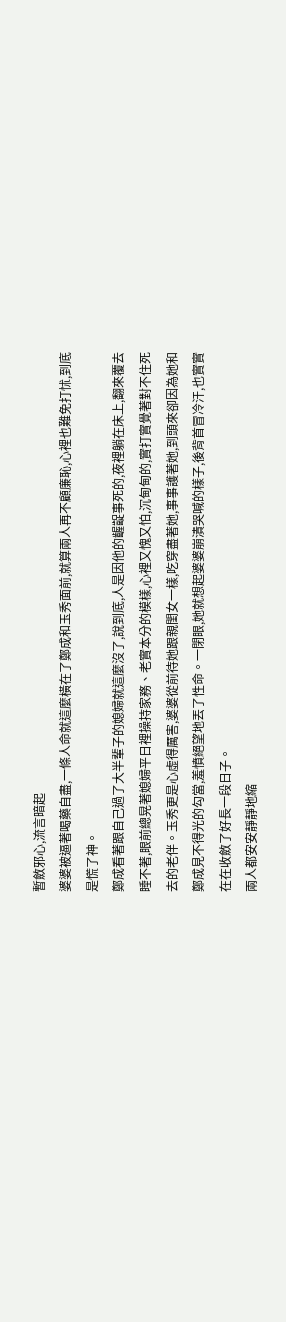暫斂邪心,流言暗起
婆婆被逼著喝藥自盡,一條人命就這麼橫在了鄭成和玉秀面前,就算兩人再不顧廉恥,心裡也難免打怵,到底是慌了神。
鄭成看著跟自己過了大半輩子的媳婦就這麼沒了,說到底,人是因他的齷齪事死的,夜裡躺在床上,翻來覆去睡不著,眼前總晃著媳婦平日裡操持家務、老實本分的模樣,心裡又愧又怕,沉甸甸的,實打實覺著對不住死去的老伴。玉秀更是心虛得厲害,婆婆從前待她跟親閨女一樣,吃穿盡著她,事事護著她,到頭來卻因為她和鄭成見不得光的勾當,羞憤絕望地丟了性命。一閉眼,她就想起婆婆崩潰哭喊的樣子,後背首冒冷汗,也實實在在收斂了好長一段日子。
兩人都安安靜靜地縮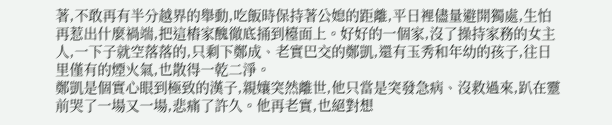著,不敢再有半分越界的舉動,吃飯時保持著公媳的距離,平日裡儘量避開獨處,生怕再惹出什麼禍端,把這樁家醜徹底捅到檯面上。好好的一個家,沒了操持家務的女主人,一下子就空落落的,只剩下鄭成、老實巴交的鄭凱,還有玉秀和年幼的孩子,往日里僅有的煙火氣,也散得一乾二淨。
鄭凱是個實心眼到極致的漢子,親孃突然離世,他只當是突發急病、沒救過來,趴在靈前哭了一場又一場,悲痛了許久。他再老實,也絕對想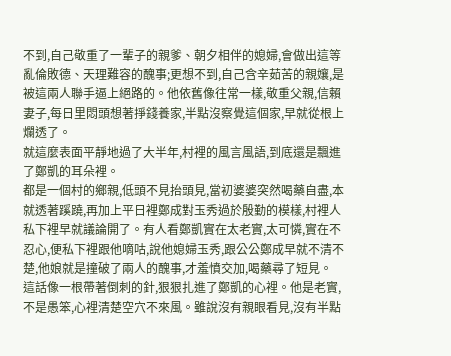不到,自己敬重了一輩子的親爹、朝夕相伴的媳婦,會做出這等亂倫敗德、天理難容的醜事;更想不到,自己含辛茹苦的親孃,是被這兩人聯手逼上絕路的。他依舊像往常一樣,敬重父親,信賴妻子,每日里悶頭想著掙錢養家,半點沒察覺這個家,早就從根上爛透了。
就這麼表面平靜地過了大半年,村裡的風言風語,到底還是飄進了鄭凱的耳朵裡。
都是一個村的鄉親,低頭不見抬頭見,當初婆婆突然喝藥自盡,本就透著蹊蹺,再加上平日裡鄭成對玉秀過於殷勤的模樣,村裡人私下裡早就議論開了。有人看鄭凱實在太老實,太可憐,實在不忍心,便私下裡跟他嘀咕,說他媳婦玉秀,跟公公鄭成早就不清不楚,他娘就是撞破了兩人的醜事,才羞憤交加,喝藥尋了短見。
這話像一根帶著倒刺的針,狠狠扎進了鄭凱的心裡。他是老實,不是愚笨,心裡清楚空穴不來風。雖說沒有親眼看見,沒有半點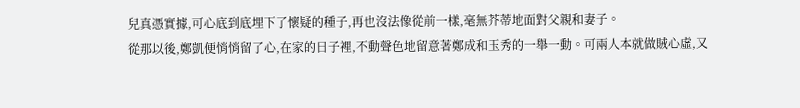兒真憑實據,可心底到底埋下了懷疑的種子,再也沒法像從前一樣,毫無芥蒂地面對父親和妻子。
從那以後,鄭凱便悄悄留了心,在家的日子裡,不動聲色地留意著鄭成和玉秀的一舉一動。可兩人本就做賊心虛,又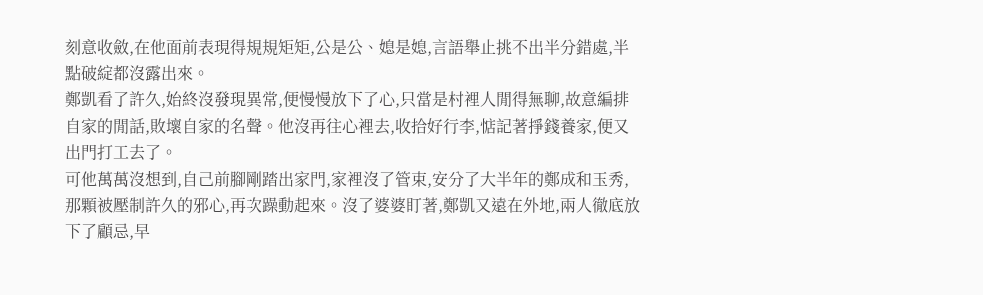刻意收斂,在他面前表現得規規矩矩,公是公、媳是媳,言語舉止挑不出半分錯處,半點破綻都沒露出來。
鄭凱看了許久,始終沒發現異常,便慢慢放下了心,只當是村裡人閒得無聊,故意編排自家的閒話,敗壞自家的名聲。他沒再往心裡去,收拾好行李,惦記著掙錢養家,便又出門打工去了。
可他萬萬沒想到,自己前腳剛踏出家門,家裡沒了管束,安分了大半年的鄭成和玉秀,那顆被壓制許久的邪心,再次躁動起來。沒了婆婆盯著,鄭凱又遠在外地,兩人徹底放下了顧忌,早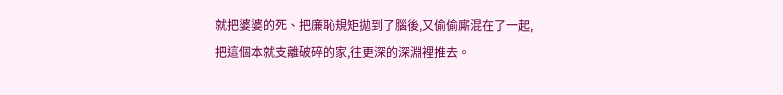就把婆婆的死、把廉恥規矩拋到了腦後,又偷偷廝混在了一起,把這個本就支離破碎的家,往更深的深淵裡推去。